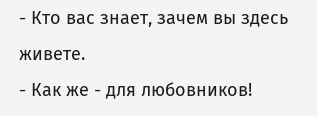- Кто вас знает, зачем вы здесь живете.
- Как же - для любовников!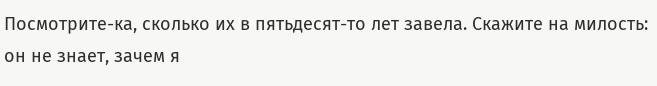Посмотрите-ка, сколько их в пятьдесят-то лет завела. Скажите на милость: он не знает, зачем я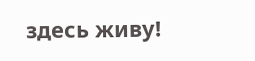здесь живу!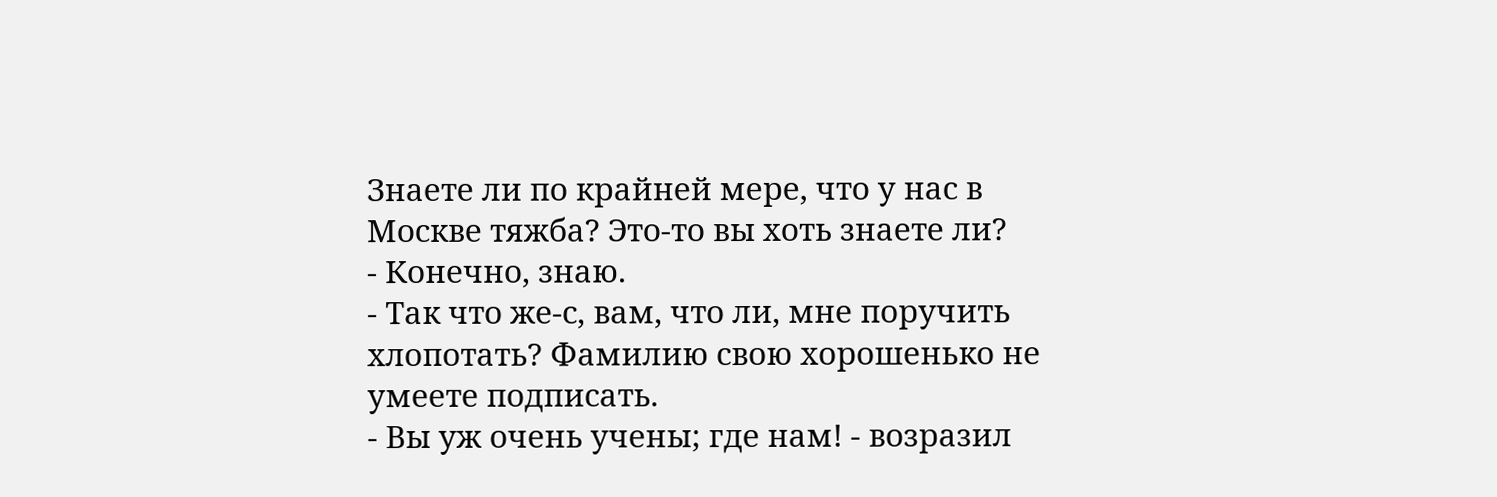Знаете ли по крайней мере, что у нас в Москве тяжба? Это-то вы хоть знаете ли?
- Конечно, знаю.
- Так что же-с, вам, что ли, мне поручить хлопотать? Фамилию свою хорошенько не умеете подписать.
- Вы уж очень учены; где нам! - возразил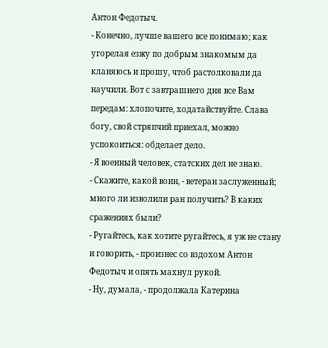Антон Федотыч.
- Конечно, лучше вашего все понимаю; как угорелая езжу по добрым знакомым да кланяюсь и прошу, чтоб растолковали да научили. Вот с завтрашнего дня все Вам передам: хлопочите, ходатайствуйте. Слава богу, свой стряпчий приехал, можно успокоиться: обделает дело.
- Я военный человек, статских дел не знаю.
- Скажите, какой воин, - ветеран заслуженный; много ли изволили ран получить? В каких сражениях были?
- Ругайтесь, как хотите ругайтесь, я уж не стану и говорить, - произнес со вздохом Антон Федотыч и опять махнул рукой.
- Ну, думала, - продолжала Катерина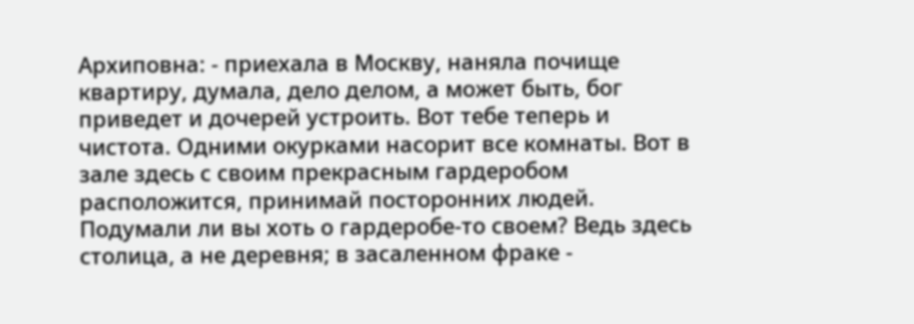Архиповна: - приехала в Москву, наняла почище квартиру, думала, дело делом, а может быть, бог приведет и дочерей устроить. Вот тебе теперь и чистота. Одними окурками насорит все комнаты. Вот в зале здесь с своим прекрасным гардеробом расположится, принимай посторонних людей. Подумали ли вы хоть о гардеробе-то своем? Ведь здесь столица, а не деревня; в засаленном фраке -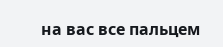на вас все пальцем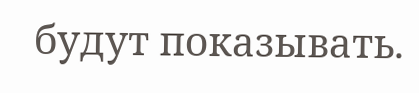будут показывать.